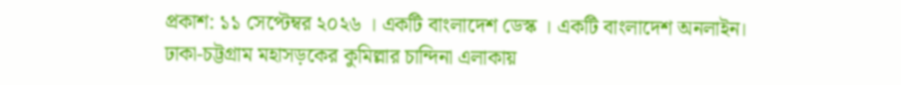প্রকাশ: ১১ সেপ্টেম্বর ২০২৬ । একটি বাংলাদেশ ডেস্ক । একটি বাংলাদেশ অনলাইন।
ঢাকা-চট্টগ্রাম মহাসড়কের কুমিল্লার চান্দিনা এলাকায়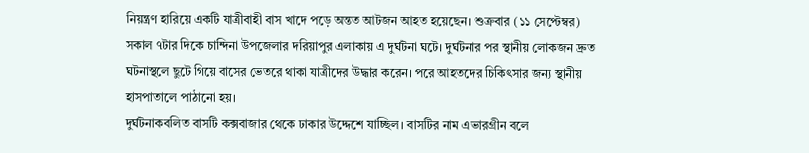নিয়ন্ত্রণ হারিয়ে একটি যাত্রীবাহী বাস খাদে পড়ে অন্তত আটজন আহত হয়েছেন। শুক্রবার (১১ সেপ্টেম্বর) সকাল ৭টার দিকে চান্দিনা উপজেলার দরিয়াপুর এলাকায় এ দুর্ঘটনা ঘটে। দুর্ঘটনার পর স্থানীয় লোকজন দ্রুত ঘটনাস্থলে ছুটে গিয়ে বাসের ভেতরে থাকা যাত্রীদের উদ্ধার করেন। পরে আহতদের চিকিৎসার জন্য স্থানীয় হাসপাতালে পাঠানো হয়।
দুর্ঘটনাকবলিত বাসটি কক্সবাজার থেকে ঢাকার উদ্দেশে যাচ্ছিল। বাসটির নাম এভারগ্রীন বলে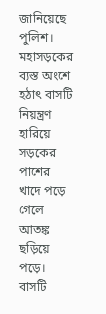জানিয়েছে পুলিশ। মহাসড়কের ব্যস্ত অংশে হঠাৎ বাসটি নিয়ন্ত্রণ হারিয়ে সড়কের পাশের খাদে পড়ে গেলে আতঙ্ক ছড়িয়ে পড়ে। বাসটি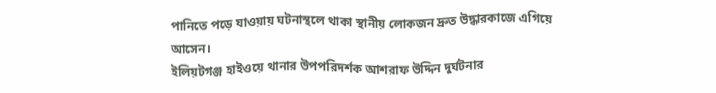পানিতে পড়ে যাওয়ায় ঘটনাস্থলে থাকা স্থানীয় লোকজন দ্রুত উদ্ধারকাজে এগিয়ে আসেন।
ইলিয়টগঞ্জ হাইওয়ে থানার উপপরিদর্শক আশরাফ উদ্দিন দুর্ঘটনার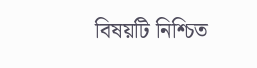বিষয়টি নিশ্চিত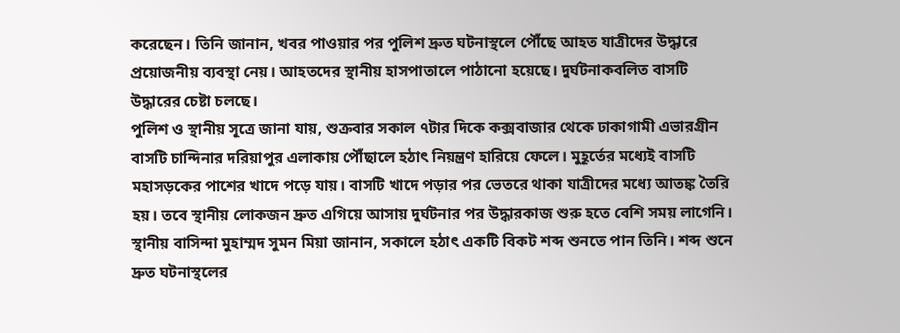করেছেন। তিনি জানান, খবর পাওয়ার পর পুলিশ দ্রুত ঘটনাস্থলে পৌঁছে আহত যাত্রীদের উদ্ধারে প্রয়োজনীয় ব্যবস্থা নেয়। আহতদের স্থানীয় হাসপাতালে পাঠানো হয়েছে। দুর্ঘটনাকবলিত বাসটি উদ্ধারের চেষ্টা চলছে।
পুলিশ ও স্থানীয় সূত্রে জানা যায়, শুক্রবার সকাল ৭টার দিকে কক্সবাজার থেকে ঢাকাগামী এভারগ্রীন বাসটি চান্দিনার দরিয়াপুর এলাকায় পৌঁছালে হঠাৎ নিয়ন্ত্রণ হারিয়ে ফেলে। মুহূর্তের মধ্যেই বাসটি মহাসড়কের পাশের খাদে পড়ে যায়। বাসটি খাদে পড়ার পর ভেতরে থাকা যাত্রীদের মধ্যে আতঙ্ক তৈরি হয়। তবে স্থানীয় লোকজন দ্রুত এগিয়ে আসায় দুর্ঘটনার পর উদ্ধারকাজ শুরু হতে বেশি সময় লাগেনি।
স্থানীয় বাসিন্দা মুহাম্মদ সুমন মিয়া জানান, সকালে হঠাৎ একটি বিকট শব্দ শুনতে পান তিনি। শব্দ শুনে দ্রুত ঘটনাস্থলের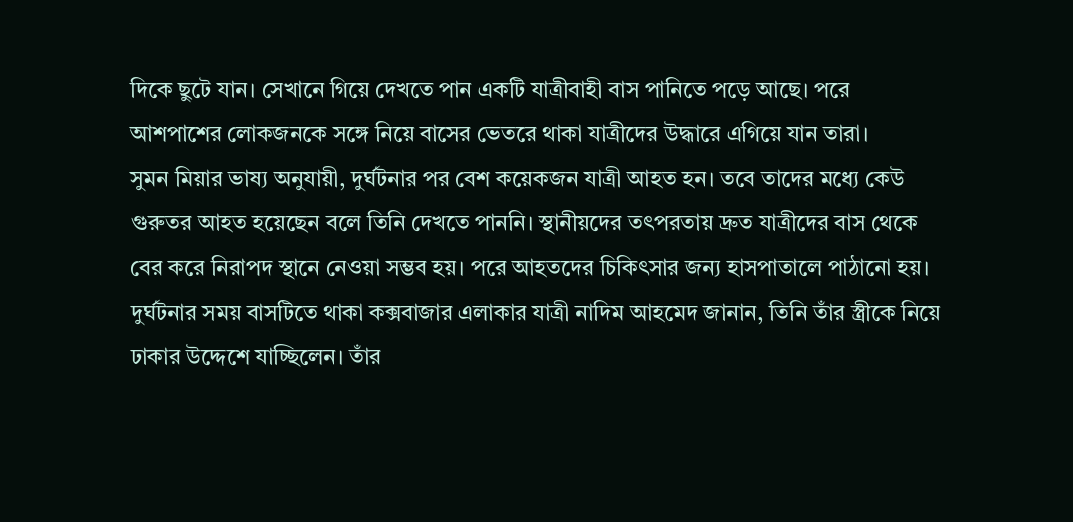দিকে ছুটে যান। সেখানে গিয়ে দেখতে পান একটি যাত্রীবাহী বাস পানিতে পড়ে আছে। পরে আশপাশের লোকজনকে সঙ্গে নিয়ে বাসের ভেতরে থাকা যাত্রীদের উদ্ধারে এগিয়ে যান তারা।
সুমন মিয়ার ভাষ্য অনুযায়ী, দুর্ঘটনার পর বেশ কয়েকজন যাত্রী আহত হন। তবে তাদের মধ্যে কেউ গুরুতর আহত হয়েছেন বলে তিনি দেখতে পাননি। স্থানীয়দের তৎপরতায় দ্রুত যাত্রীদের বাস থেকে বের করে নিরাপদ স্থানে নেওয়া সম্ভব হয়। পরে আহতদের চিকিৎসার জন্য হাসপাতালে পাঠানো হয়।
দুর্ঘটনার সময় বাসটিতে থাকা কক্সবাজার এলাকার যাত্রী নাদিম আহমেদ জানান, তিনি তাঁর স্ত্রীকে নিয়ে ঢাকার উদ্দেশে যাচ্ছিলেন। তাঁর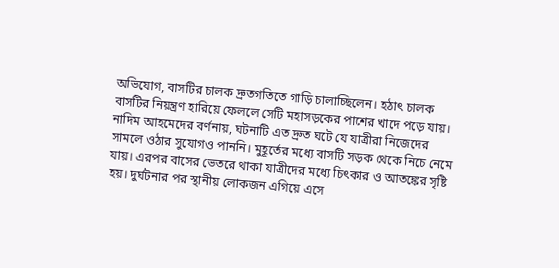অভিযোগ, বাসটির চালক দ্রুতগতিতে গাড়ি চালাচ্ছিলেন। হঠাৎ চালক বাসটির নিয়ন্ত্রণ হারিয়ে ফেললে সেটি মহাসড়কের পাশের খাদে পড়ে যায়।
নাদিম আহমেদের বর্ণনায়, ঘটনাটি এত দ্রুত ঘটে যে যাত্রীরা নিজেদের সামলে ওঠার সুযোগও পাননি। মুহূর্তের মধ্যে বাসটি সড়ক থেকে নিচে নেমে যায়। এরপর বাসের ভেতরে থাকা যাত্রীদের মধ্যে চিৎকার ও আতঙ্কের সৃষ্টি হয়। দুর্ঘটনার পর স্থানীয় লোকজন এগিয়ে এসে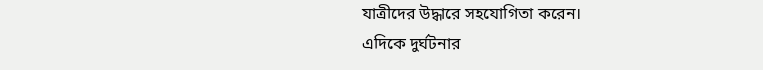যাত্রীদের উদ্ধারে সহযোগিতা করেন।
এদিকে দুর্ঘটনার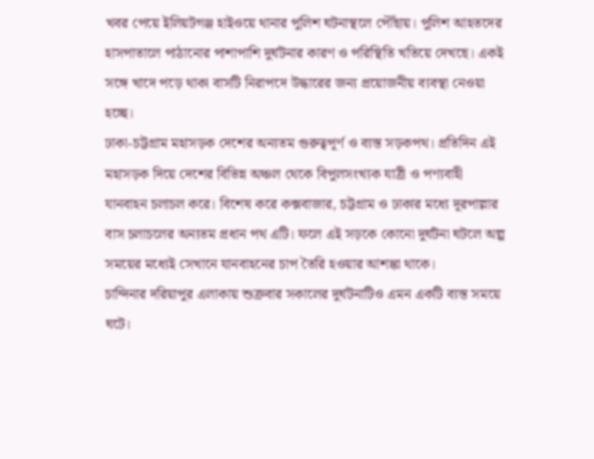খবর পেয়ে ইলিয়টগঞ্জ হাইওয়ে থানার পুলিশ ঘটনাস্থলে পৌঁছায়। পুলিশ আহতদের হাসপাতালে পাঠানোর পাশাপাশি দুর্ঘটনার কারণ ও পরিস্থিতি খতিয়ে দেখছে। একই সঙ্গে খাদে পড়ে থাকা বাসটি নিরাপদে উদ্ধারের জন্য প্রয়োজনীয় ব্যবস্থা নেওয়া হচ্ছে।
ঢাকা-চট্টগ্রাম মহাসড়ক দেশের অন্যতম গুরুত্বপূর্ণ ও ব্যস্ত সড়কপথ। প্রতিদিন এই মহাসড়ক দিয়ে দেশের বিভিন্ন অঞ্চল থেকে বিপুলসংখ্যক যাত্রী ও পণ্যবাহী যানবাহন চলাচল করে। বিশেষ করে কক্সবাজার, চট্টগ্রাম ও ঢাকার মধ্যে দূরপাল্লার বাস চলাচলের অন্যতম প্রধান পথ এটি। ফলে এই সড়কে কোনো দুর্ঘটনা ঘটলে অল্প সময়ের মধ্যেই সেখানে যানবাহনের চাপ তৈরি হওয়ার আশঙ্কা থাকে।
চান্দিনার দরিয়াপুর এলাকায় শুক্রবার সকালের দুর্ঘটনাটিও এমন একটি ব্যস্ত সময়ে ঘটে।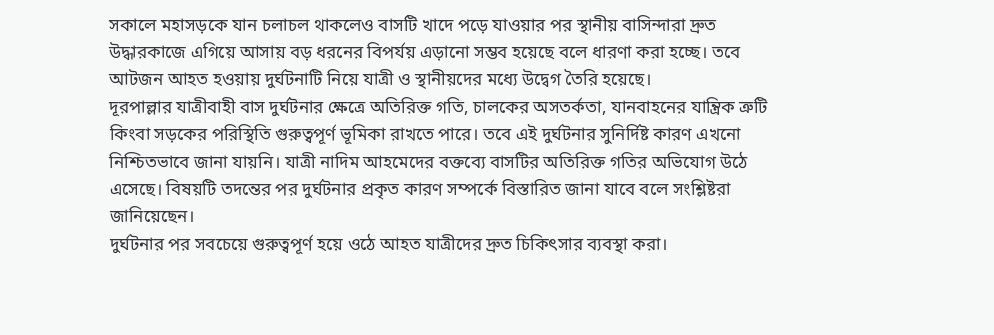সকালে মহাসড়কে যান চলাচল থাকলেও বাসটি খাদে পড়ে যাওয়ার পর স্থানীয় বাসিন্দারা দ্রুত উদ্ধারকাজে এগিয়ে আসায় বড় ধরনের বিপর্যয় এড়ানো সম্ভব হয়েছে বলে ধারণা করা হচ্ছে। তবে আটজন আহত হওয়ায় দুর্ঘটনাটি নিয়ে যাত্রী ও স্থানীয়দের মধ্যে উদ্বেগ তৈরি হয়েছে।
দূরপাল্লার যাত্রীবাহী বাস দুর্ঘটনার ক্ষেত্রে অতিরিক্ত গতি, চালকের অসতর্কতা, যানবাহনের যান্ত্রিক ত্রুটি কিংবা সড়কের পরিস্থিতি গুরুত্বপূর্ণ ভূমিকা রাখতে পারে। তবে এই দুর্ঘটনার সুনির্দিষ্ট কারণ এখনো নিশ্চিতভাবে জানা যায়নি। যাত্রী নাদিম আহমেদের বক্তব্যে বাসটির অতিরিক্ত গতির অভিযোগ উঠে এসেছে। বিষয়টি তদন্তের পর দুর্ঘটনার প্রকৃত কারণ সম্পর্কে বিস্তারিত জানা যাবে বলে সংশ্লিষ্টরা জানিয়েছেন।
দুর্ঘটনার পর সবচেয়ে গুরুত্বপূর্ণ হয়ে ওঠে আহত যাত্রীদের দ্রুত চিকিৎসার ব্যবস্থা করা।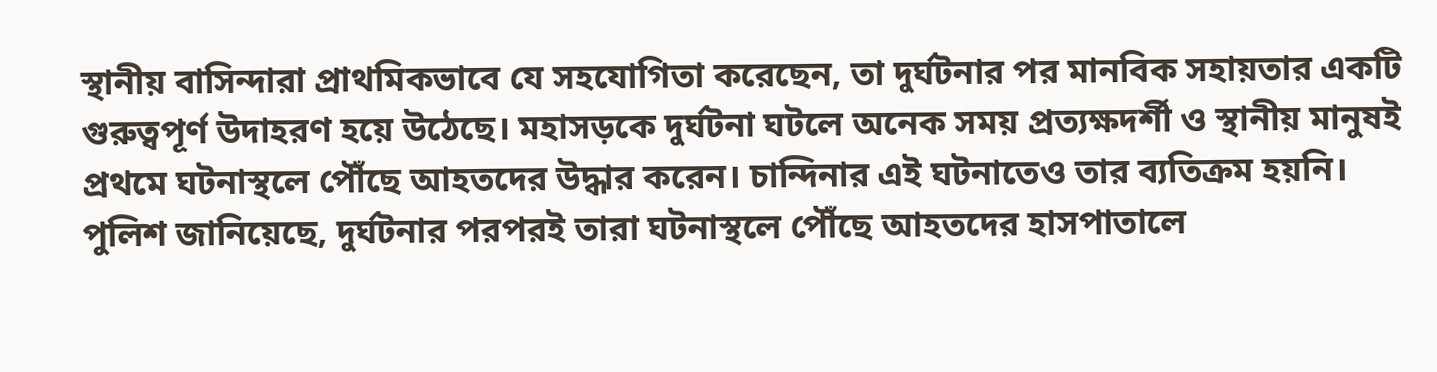স্থানীয় বাসিন্দারা প্রাথমিকভাবে যে সহযোগিতা করেছেন, তা দুর্ঘটনার পর মানবিক সহায়তার একটি গুরুত্বপূর্ণ উদাহরণ হয়ে উঠেছে। মহাসড়কে দুর্ঘটনা ঘটলে অনেক সময় প্রত্যক্ষদর্শী ও স্থানীয় মানুষই প্রথমে ঘটনাস্থলে পৌঁছে আহতদের উদ্ধার করেন। চান্দিনার এই ঘটনাতেও তার ব্যতিক্রম হয়নি।
পুলিশ জানিয়েছে, দুর্ঘটনার পরপরই তারা ঘটনাস্থলে পৌঁছে আহতদের হাসপাতালে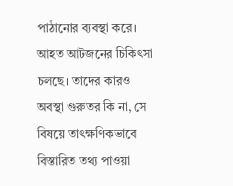পাঠানোর ব্যবস্থা করে। আহত আটজনের চিকিৎসা চলছে। তাদের কারও অবস্থা গুরুতর কি না, সে বিষয়ে তাৎক্ষণিকভাবে বিস্তারিত তথ্য পাওয়া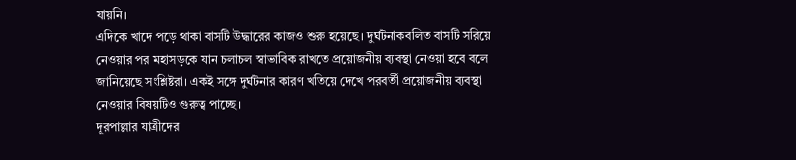যায়নি।
এদিকে খাদে পড়ে থাকা বাসটি উদ্ধারের কাজও শুরু হয়েছে। দুর্ঘটনাকবলিত বাসটি সরিয়ে নেওয়ার পর মহাসড়কে যান চলাচল স্বাভাবিক রাখতে প্রয়োজনীয় ব্যবস্থা নেওয়া হবে বলে জানিয়েছে সংশ্লিষ্টরা। একই সঙ্গে দুর্ঘটনার কারণ খতিয়ে দেখে পরবর্তী প্রয়োজনীয় ব্যবস্থা নেওয়ার বিষয়টিও গুরুত্ব পাচ্ছে।
দূরপাল্লার যাত্রীদের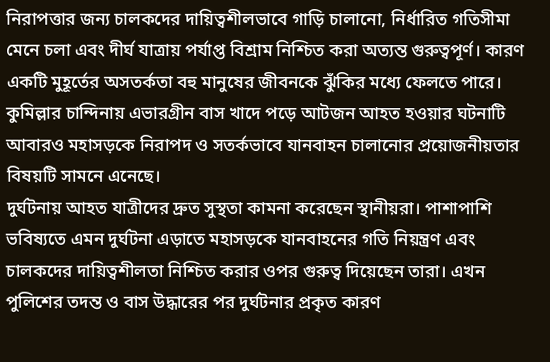নিরাপত্তার জন্য চালকদের দায়িত্বশীলভাবে গাড়ি চালানো, নির্ধারিত গতিসীমা মেনে চলা এবং দীর্ঘ যাত্রায় পর্যাপ্ত বিশ্রাম নিশ্চিত করা অত্যন্ত গুরুত্বপূর্ণ। কারণ একটি মুহূর্তের অসতর্কতা বহু মানুষের জীবনকে ঝুঁকির মধ্যে ফেলতে পারে। কুমিল্লার চান্দিনায় এভারগ্রীন বাস খাদে পড়ে আটজন আহত হওয়ার ঘটনাটি আবারও মহাসড়কে নিরাপদ ও সতর্কভাবে যানবাহন চালানোর প্রয়োজনীয়তার বিষয়টি সামনে এনেছে।
দুর্ঘটনায় আহত যাত্রীদের দ্রুত সুস্থতা কামনা করেছেন স্থানীয়রা। পাশাপাশি ভবিষ্যতে এমন দুর্ঘটনা এড়াতে মহাসড়কে যানবাহনের গতি নিয়ন্ত্রণ এবং চালকদের দায়িত্বশীলতা নিশ্চিত করার ওপর গুরুত্ব দিয়েছেন তারা। এখন পুলিশের তদন্ত ও বাস উদ্ধারের পর দুর্ঘটনার প্রকৃত কারণ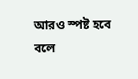আরও স্পষ্ট হবে বলে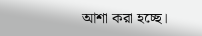আশা করা হচ্ছে।